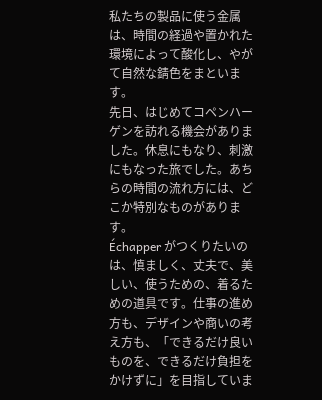私たちの製品に使う金属は、時間の経過や置かれた環境によって酸化し、やがて自然な錆色をまといます。
先日、はじめてコペンハーゲンを訪れる機会がありました。休息にもなり、刺激にもなった旅でした。あちらの時間の流れ方には、どこか特別なものがあります。
Échapper がつくりたいのは、慎ましく、丈夫で、美しい、使うための、着るための道具です。仕事の進め方も、デザインや商いの考え方も、「できるだけ良いものを、できるだけ負担をかけずに」を目指していま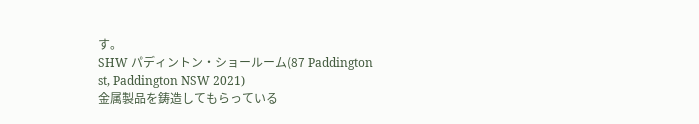す。
SHW パディントン・ショールーム(87 Paddington st, Paddington NSW 2021)
金属製品を鋳造してもらっている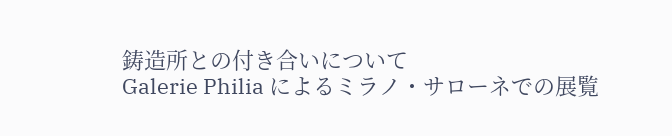鋳造所との付き合いについて
Galerie Philia によるミラノ・サローネでの展覧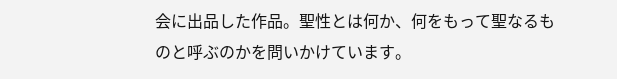会に出品した作品。聖性とは何か、何をもって聖なるものと呼ぶのかを問いかけています。